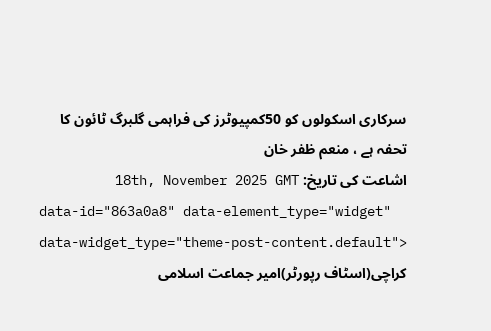سرکاری اسکولوں کو 50کمپیوٹرز کی فراہمی گلبرگ ٹائون کا تحفہ ہے ، منعم ظفر خان
اشاعت کی تاریخ: 18th, November 2025 GMT
data-id="863a0a8" data-element_type="widget" data-widget_type="theme-post-content.default">
کراچی(اسٹاف رپورٹر)امیر جماعت اسلامی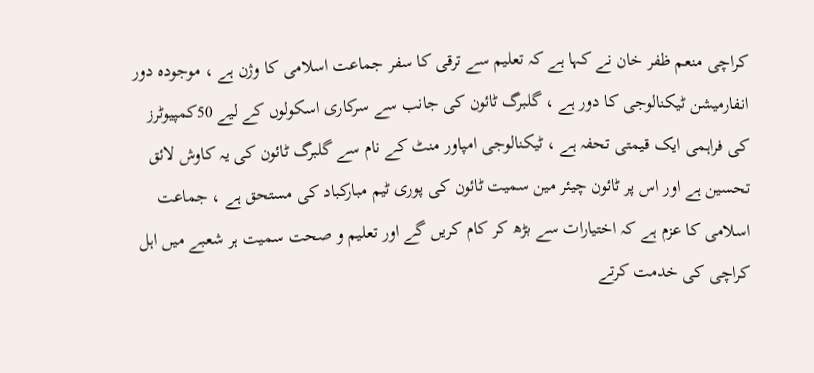کراچی منعم ظفر خان نے کہا ہے کہ تعلیم سے ترقی کا سفر جماعت اسلامی کا وژن ہے ، موجودہ دور انفارمیشن ٹیکنالوجی کا دور ہے ، گلبرگ ٹائون کی جانب سے سرکاری اسکولوں کے لیے 50کمپیوٹرز کی فراہمی ایک قیمتی تحفہ ہے ، ٹیکنالوجی امپاور منٹ کے نام سے گلبرگ ٹائون کی یہ کاوش لائق تحسین ہے اور اس پر ٹائون چیئر مین سمیت ٹائون کی پوری ٹیم مبارکباد کی مستحق ہے ، جماعت اسلامی کا عزم ہے کہ اختیارات سے بڑھ کر کام کریں گے اور تعلیم و صحت سمیت ہر شعبے میں اہل کراچی کی خدمت کرتے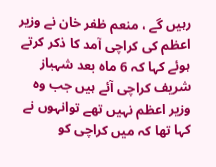رہیں گے ، منعم ظفر خان نے وزیر اعظم کی کراچی آمد کا ذکر کرتے ہوئے کہا کہ 6 ماہ بعد شہباز شریف کراچی آئے ہیں جب وہ وزیر اعظم نہیں تھے توانہوں نے کہا تھا کہ میں کراچی کو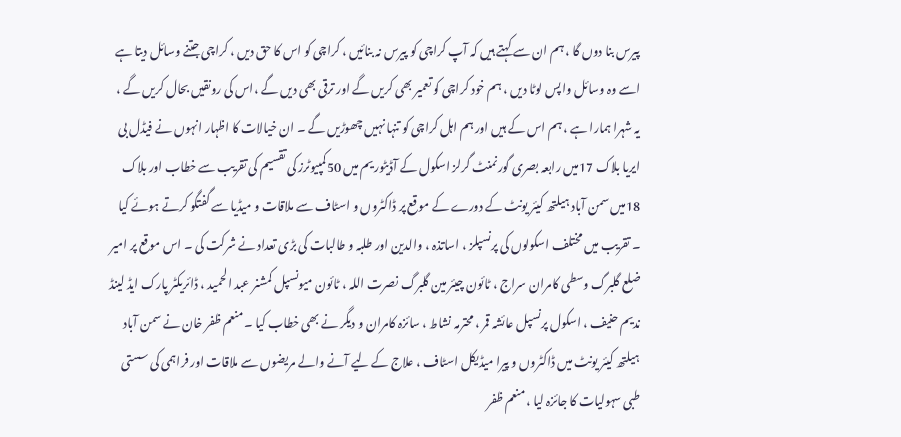پیرس بنا دوں گا ، ہم ان سے کہتے ہیں کہ آپ کراچی کو پیرس نہ بنائیں ، کراچی کو اس کا حق دیں ، کراچی جتنے وسائل دیتا ہے اسے وہ وسائل واپس لوٹا دیں ، ہم خود کراچی کو تعمیر بھی کریں گے اور ترقی بھی دیں گے ،اس کی رونقیں بحال کریں گے ، یہ شہرا ہمارا ہے ، ہم اس کے ہیں اور ہم اہل کراچی کو تنہا نہیں چھوڑیں گے ۔ ان خیالات کا اظہار انہوں نے فیڈل بی ایریا بلاک 17میں رابعہ بصری گورنمنٹ گرلز اسکول کے آڈیٹوریم میں 50کمپیوٹرز کی تقسیم کی تقریب سے خطاب اور بلاک 18میں سمن آباد ہیلتھ کیئر یونٹ کے دورے کے موقع پر ڈاکٹروں و اسٹاف سے ملاقات و میڈیا سے گفتگو کرتے ہوئے کیا ۔ تقریب میں مختلف اسکولوں کی پرنسپلز ، اساتذہ ، والدین اور طلبہ و طالبات کی بڑی تعداد نے شرکت کی ۔ اس موقع پر امیر ضلع گلبرگ وسطی کامران سراج ، ٹائون چیئر مین گلبرگ نصرت اللہ ، ٹائون میونسپل کمشنر عبد الحمید ، ڈائریکٹر پارک ایڈ لینڈ ندیم حنیف ، اسکول پرنسپل عائشہ قمر ، محترمہ نشاط ، سائزہ کامران و دیگر نے بھی خطاب کیا ۔ منعم ظفر خان نے سمن آباد ہیلتھ کیئر یونٹ میں ڈاکٹروں و پیرا میڈیکل اسٹاف ، علاج کے لیے آنے والے مریضوں سے ملاقات اور فراہمی کی سستی طبی سہولیات کا جائزہ لیا ، منعم ظفر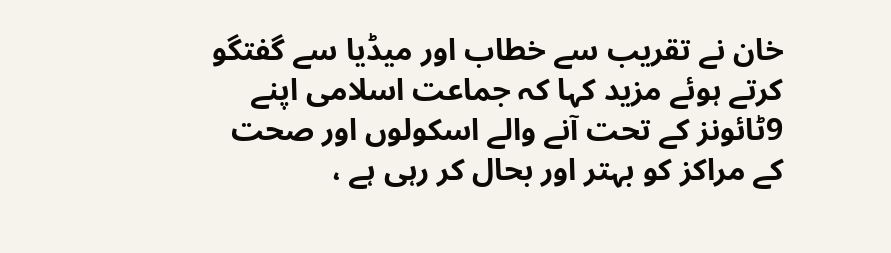خان نے تقریب سے خطاب اور میڈیا سے گفتگو کرتے ہوئے مزید کہا کہ جماعت اسلامی اپنے 9ٹائونز کے تحت آنے والے اسکولوں اور صحت کے مراکز کو بہتر اور بحال کر رہی ہے ،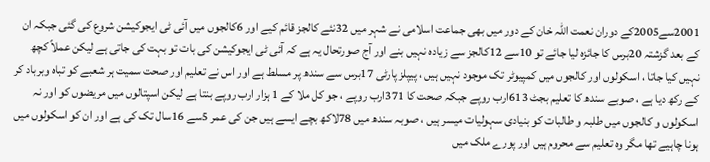2001سے2005کے دوران نعمت اللہ خان کے دور میں بھی جماعت اسلامی نے شہر میں 32نئے کالجز قائم کیے اور 6کالجوں میں آئی ٹی ایجوکیشن شروع کی گئی جبکہ ان کے بعد گزشتہ 20برس کا جائزہ لیا جائے تو 10سے 12کالجز سے زیادہ نہیں بنے اور آج صورتحال یہ ہے کہ آئی ٹی ایجوکیشن کی بات تو بہت کی جاتی ہے لیکن عملاً کچھ نہیں کیا جاتا ، اسکولوں اور کالجوں میں کمپیوٹر تک موجود نہیں ہیں ، پیپلز پارٹی 17برس سے سندھ پر مسلط ہے اور اس نے تعلیم اور صحت سمیت ہر شعبے کو تباہ وبرباد کر کے رکھ دیا ہے ، صوبے سندھ کا تعلیم بجٹ 613ارب روپے جبکہ صحت کا 371ارب روپے ، جو کل ملا کے 1 ہزار ارب روپے بنتا ہے لیکن اسپتالوں میں مریضوں کو اور نہ اسکولوں و کالجوں میں طلبہ و طالبات کو بنیادی سہولیات میسر ہیں ، صوبہ سندھ میں 78لاکھ بچے ایسے ہیں جن کی عمر 5سے 16سال تک کی ہے اور ان کو اسکولوں میں ہونا چاہیے تھا مگر وہ تعلیم سے محروم ہیں اور پورے ملک میں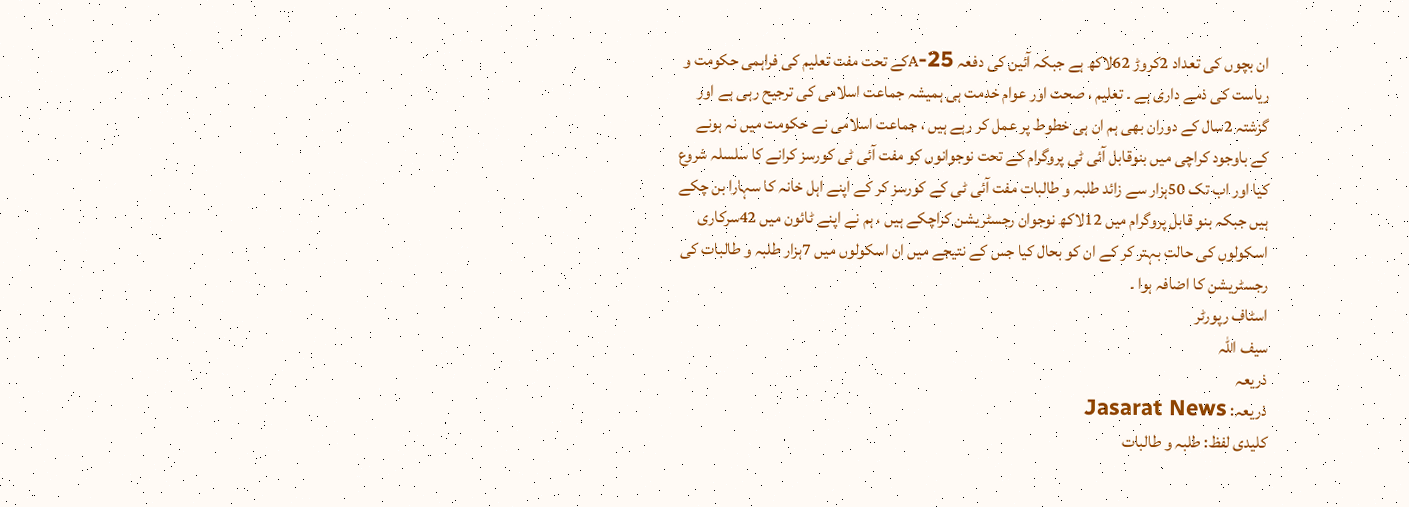ان بچوں کی تعداد 2کروڑ 62لاکھ ہے جبکہ آئین کی دفعہ 25-Aکے تحت مفت تعلیم کی فراہمی حکومت و ریاست کی ذمے داری ہے ۔ تعلیم ، صحت اور عوام خدمت ہی ہمیشہ جماعت اسلامی کی ترجیح رہی ہے اور گزشتہ 2سال کے دوران بھی ہم ان ہی خطوط پر عمل کر رہے ہیں ، جماعت اسلامی نے حکومت میں نہ ہونے کے باوجود کراچی میں بنوقابل آئی ٹی پروگرام کے تحت نوجوانوں کو مفت آئی ٹی کورسز کرانے کا سلسلہ شروع کیا اور اب تک 50ہزار سے زائد طلبہ و طالبات مفت آئی ٹی کے کورسز کر کے اپنے اہل خانہ کا سہارا بن چکے ہیں جبکہ بنو قابل پروگرام میں 12لاکھ نوجوان رجسٹریشن کراچکے ہیں ، ہم نے اپنے ٹائون میں 42سرکاری اسکولوں کی حالت بہتر کر کے ان کو بحال کیا جس کے نتیجے میں ان اسکولوں میں 7ہزار طلبہ و طالبات کی رجسٹریشن کا اضافہ ہوا ۔
اسٹاف رپورٹر
سیف اللہ
ذریعہ
ذریعہ: Jasarat News
کلیدی لفظ: طلبہ و طالبات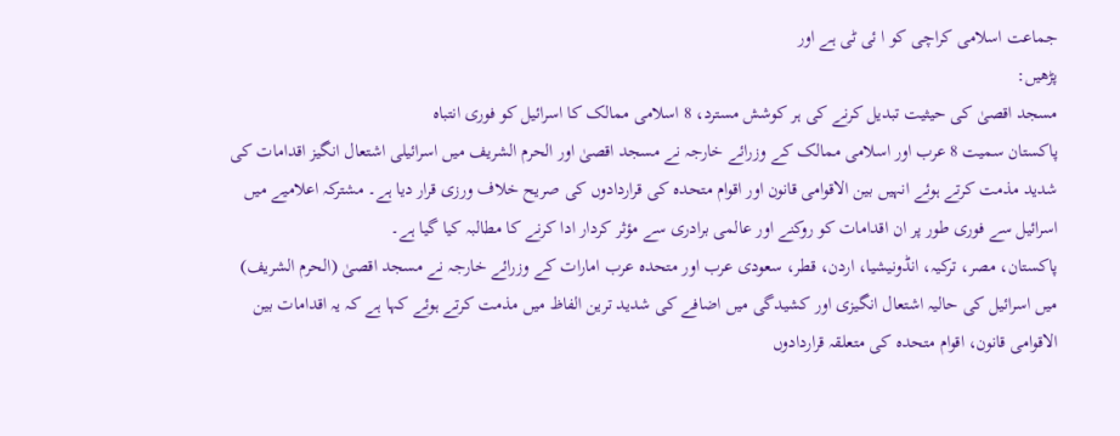جماعت اسلامی کراچی کو ا ئی ٹی ہے اور
پڑھیں:
مسجد اقصیٰ کی حیثیت تبدیل کرنے کی ہر کوشش مسترد، 8 اسلامی ممالک کا اسرائیل کو فوری انتباہ
پاکستان سمیت 8 عرب اور اسلامی ممالک کے وزرائے خارجہ نے مسجد اقصیٰ اور الحرم الشریف میں اسرائیلی اشتعال انگیز اقدامات کی شدید مذمت کرتے ہوئے انہیں بین الاقوامی قانون اور اقوام متحدہ کی قراردادوں کی صریح خلاف ورزی قرار دیا ہے۔ مشترکہ اعلامیے میں اسرائیل سے فوری طور پر ان اقدامات کو روکنے اور عالمی برادری سے مؤثر کردار ادا کرنے کا مطالبہ کیا گیا ہے۔
پاکستان، مصر، ترکیہ، انڈونیشیا، اردن، قطر، سعودی عرب اور متحدہ عرب امارات کے وزرائے خارجہ نے مسجد اقصیٰ (الحرم الشریف) میں اسرائیل کی حالیہ اشتعال انگیزی اور کشیدگی میں اضافے کی شدید ترین الفاظ میں مذمت کرتے ہوئے کہا ہے کہ یہ اقدامات بین الاقوامی قانون، اقوام متحدہ کی متعلقہ قراردادوں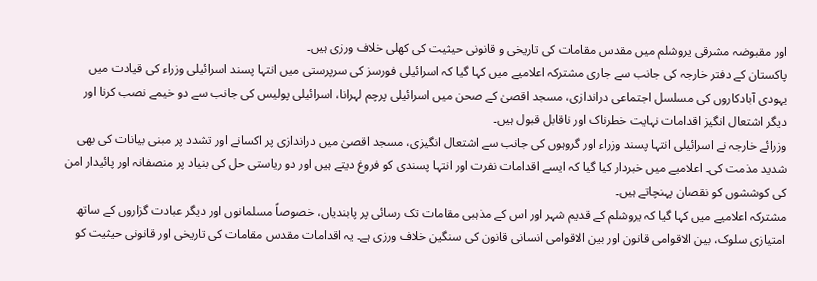اور مقبوضہ مشرقی یروشلم میں مقدس مقامات کی تاریخی و قانونی حیثیت کی کھلی خلاف ورزی ہیں۔
پاکستان کے دفتر خارجہ کی جانب سے جاری مشترکہ اعلامیے میں کہا گیا کہ اسرائیلی فورسز کی سرپرستی میں انتہا پسند اسرائیلی وزراء کی قیادت میں یہودی آبادکاروں کی مسلسل اجتماعی دراندازی، مسجد اقصیٰ کے صحن میں اسرائیلی پرچم لہرانا، اسرائیلی پولیس کی جانب سے دو خیمے نصب کرنا اور دیگر اشتعال انگیز اقدامات نہایت خطرناک اور ناقابل قبول ہیں۔
وزرائے خارجہ نے اسرائیلی انتہا پسند وزراء اور گروہوں کی جانب سے اشتعال انگیزی، مسجد اقصیٰ میں دراندازی پر اکسانے اور تشدد پر مبنی بیانات کی بھی شدید مذمت کی۔ اعلامیے میں خبردار کیا گیا کہ ایسے اقدامات نفرت اور انتہا پسندی کو فروغ دیتے ہیں اور دو ریاستی حل کی بنیاد پر منصفانہ اور پائیدار امن کی کوششوں کو نقصان پہنچاتے ہیں۔
مشترکہ اعلامیے میں کہا گیا کہ یروشلم کے قدیم شہر اور اس کے مذہبی مقامات تک رسائی پر پابندیاں، خصوصاً مسلمانوں اور دیگر عبادت گزاروں کے ساتھ امتیازی سلوک، بین الاقوامی قانون اور بین الاقوامی انسانی قانون کی سنگین خلاف ورزی ہے۔ یہ اقدامات مقدس مقامات کی تاریخی اور قانونی حیثیت کو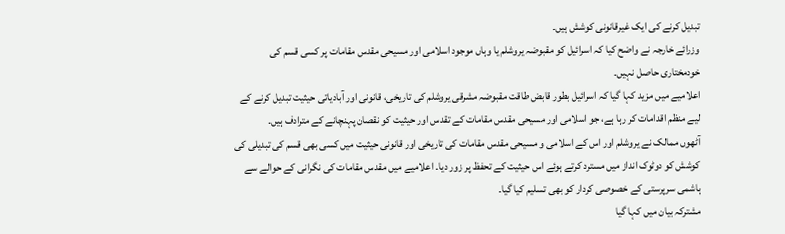تبدیل کرنے کی ایک غیرقانونی کوشش ہیں۔
وزرائے خارجہ نے واضح کیا کہ اسرائیل کو مقبوضہ یروشلم یا وہاں موجود اسلامی اور مسیحی مقدس مقامات پر کسی قسم کی خودمختاری حاصل نہیں۔
اعلامیے میں مزید کہا گیا کہ اسرائیل بطور قابض طاقت مقبوضہ مشرقی یروشلم کی تاریخی، قانونی اور آبادیاتی حیثیت تبدیل کرنے کے لیے منظم اقدامات کر رہا ہے، جو اسلامی اور مسیحی مقدس مقامات کے تقدس اور حیثیت کو نقصان پہنچانے کے مترادف ہیں۔
آٹھوں ممالک نے یروشلم اور اس کے اسلامی و مسیحی مقدس مقامات کی تاریخی اور قانونی حیثیت میں کسی بھی قسم کی تبدیلی کی کوشش کو دوٹوک انداز میں مسترد کرتے ہوئے اس حیثیت کے تحفظ پر زور دیا۔ اعلامیے میں مقدس مقامات کی نگرانی کے حوالے سے ہاشمی سرپرستی کے خصوصی کردار کو بھی تسلیم کیا گیا۔
مشترکہ بیان میں کہا گیا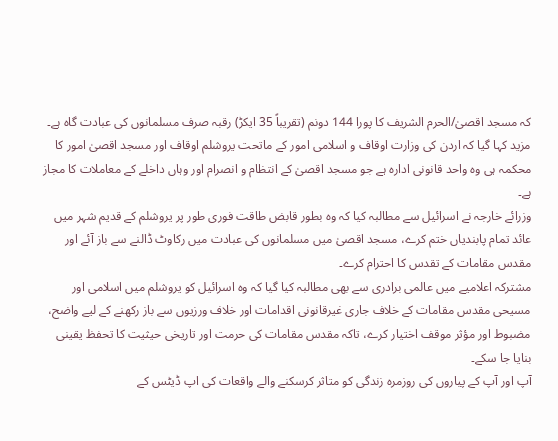کہ مسجد اقصیٰ/الحرم الشریف کا پورا 144 دونم (تقریباً 35 ایکڑ) رقبہ صرف مسلمانوں کی عبادت گاہ ہے۔ مزید کہا گیا کہ اردن کی وزارت اوقاف و اسلامی امور کے ماتحت یروشلم اوقاف اور مسجد اقصیٰ امور کا محکمہ ہی وہ واحد قانونی ادارہ ہے جو مسجد اقصیٰ کے انتظام و انصرام اور وہاں داخلے کے معاملات کا مجاز ہے۔
وزرائے خارجہ نے اسرائیل سے مطالبہ کیا کہ وہ بطور قابض طاقت فوری طور پر یروشلم کے قدیم شہر میں عائد تمام پابندیاں ختم کرے، مسجد اقصیٰ میں مسلمانوں کی عبادت میں رکاوٹ ڈالنے سے باز آئے اور مقدس مقامات کے تقدس کا احترام کرے۔
مشترکہ اعلامیے میں عالمی برادری سے بھی مطالبہ کیا گیا کہ وہ اسرائیل کو یروشلم میں اسلامی اور مسیحی مقدس مقامات کے خلاف جاری غیرقانونی اقدامات اور خلاف ورزیوں سے باز رکھنے کے لیے واضح، مضبوط اور مؤثر موقف اختیار کرے، تاکہ مقدس مقامات کی حرمت اور تاریخی حیثیت کا تحفظ یقینی بنایا جا سکے۔
آپ اور آپ کے پیاروں کی روزمرہ زندگی کو متاثر کرسکنے والے واقعات کی اپ ڈیٹس کے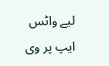لیے واٹس ایپ پر وی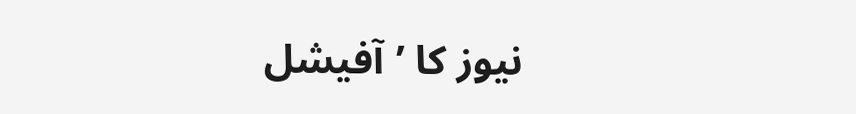نیوز کا ’آفیشل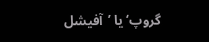گروپ‘ یا ’آفیشل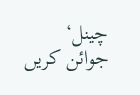چینل‘ جوائن کریں